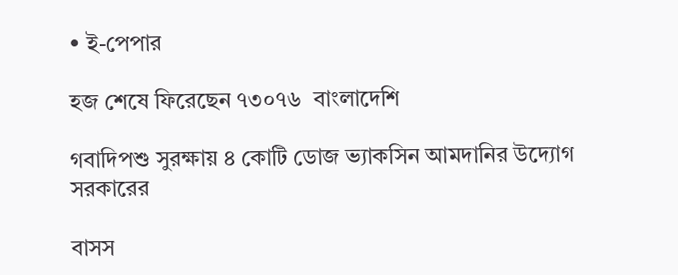• ই-পেপার

হজ শেষে ফিরেছেন ৭৩০৭৬  বাংলাদেশি

গবাদিপশু সুরক্ষায় ৪ কোটি ডোজ ভ্যাকসিন আমদানির উদ্যোগ সরকারের

বাসস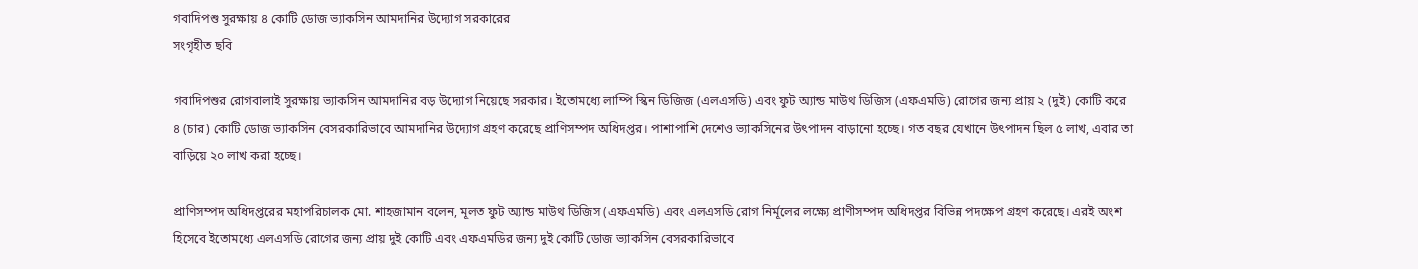গবাদিপশু সুরক্ষায় ৪ কোটি ডোজ ভ্যাকসিন আমদানির উদ্যোগ সরকারের
সংগৃহীত ছবি

গবাদিপশুর রোগবালাই সুরক্ষায় ভ্যাকসিন আমদানির বড় উদ্যোগ নিয়েছে সরকার। ইতোমধ্যে লাম্পি স্কিন ডিজিজ (এলএসডি) এবং ফুট অ্যান্ড মাউথ ডিজিস (এফএমডি) রোগের জন্য প্রায় ২ (দুই) কোটি করে ৪ (চার) কোটি ডোজ ভ্যাকসিন বেসরকারিভাবে আমদানির উদ্যোগ গ্রহণ করেছে প্রাণিসম্পদ অধিদপ্তর। পাশাপাশি দেশেও ভ্যাকসিনের উৎপাদন বাড়ানো হচ্ছে। গত বছর যেখানে উৎপাদন ছিল ৫ লাখ, এবার তা বাড়িয়ে ২০ লাখ করা হচ্ছে।

প্রাণিসম্পদ অধিদপ্তরের মহাপরিচালক মো. শাহজামান বলেন, মূলত ফুট অ্যান্ড মাউথ ডিজিস (এফএমডি) এবং এলএসডি রোগ নির্মূলের লক্ষ্যে প্রাণীসম্পদ অধিদপ্তর বিভিন্ন পদক্ষেপ গ্রহণ করেছে। এরই অংশ হিসেবে ইতোমধ্যে এলএসডি রোগের জন্য প্রায় দুই কোটি এবং এফএমডির জন্য দুই কোটি ডোজ ভ্যাকসিন বেসরকারিভাবে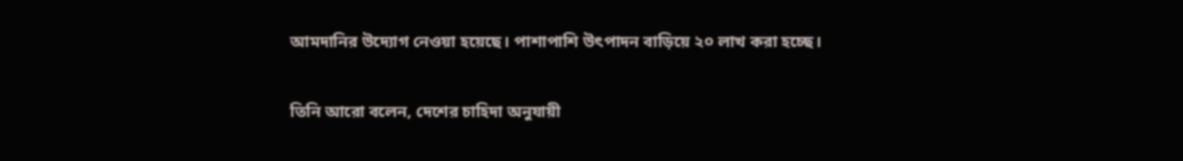আমদানির উদ্যোগ নেওয়া হয়েছে। পাশাপাশি উৎপাদন বাড়িয়ে ২০ লাখ করা হচ্ছে।

তিনি আরো বলেন, দেশের চাহিদা অনুযায়ী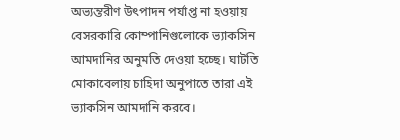অভ্যন্তরীণ উৎপাদন পর্যাপ্ত না হওয়ায় বেসরকারি কোম্পানিগুলোকে ভ্যাকসিন আমদানির অনুমতি দেওয়া হচ্ছে। ঘাটতি মোকাবেলায় চাহিদা অনুপাতে তারা এই ভ্যাকসিন আমদানি করবে।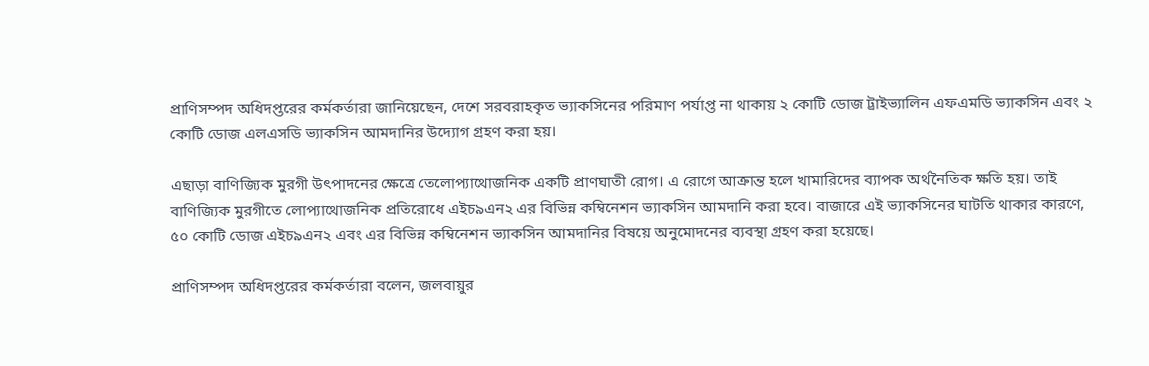প্রাণিসম্পদ অধিদপ্তরের কর্মকর্তারা জানিয়েছেন, দেশে সরবরাহকৃত ভ্যাকসিনের পরিমাণ পর্যাপ্ত না থাকায় ২ কোটি ডোজ ট্রাইভ্যালিন এফএমডি ভ্যাকসিন এবং ২ কোটি ডোজ এলএসডি ভ্যাকসিন আমদানির উদ্যোগ গ্রহণ করা হয়।

এছাড়া বাণিজ্যিক মুরগী উৎপাদনের ক্ষেত্রে তেলোপ্যাথোজনিক একটি প্রাণঘাতী রোগ। এ রোগে আক্রান্ত হলে খামারিদের ব্যাপক অর্থনৈতিক ক্ষতি হয়। তাই বাণিজ্যিক মুরগীতে লোপ্যাথোজনিক প্রতিরোধে এইচ৯এন২ এর বিভিন্ন কম্বিনেশন ভ্যাকসিন আমদানি করা হবে। বাজারে এই ভ্যাকসিনের ঘাটতি থাকার কারণে, ৫০ কোটি ডোজ এইচ৯এন২ এবং এর বিভিন্ন কম্বিনেশন ভ্যাকসিন আমদানির বিষয়ে অনুমোদনের ব্যবস্থা গ্রহণ করা হয়েছে।

প্রাণিসম্পদ অধিদপ্তরের কর্মকর্তারা বলেন, জলবায়ুর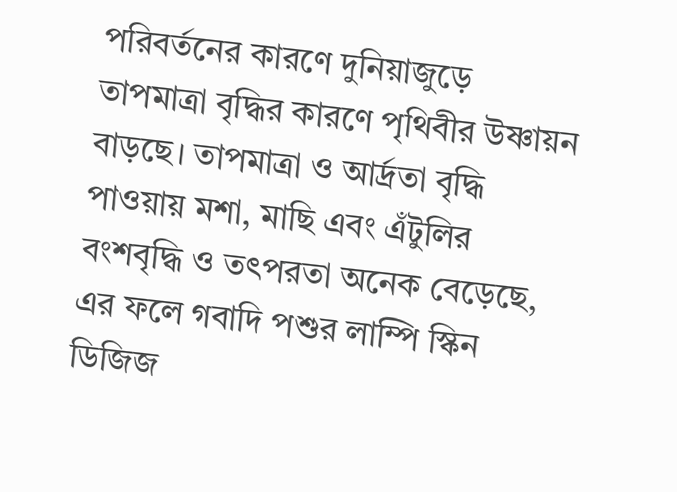পরিবর্তনের কারণে দুনিয়াজুড়ে তাপমাত্রা বৃদ্ধির কারণে পৃথিবীর উষ্ণায়ন বাড়ছে। তাপমাত্রা ও আর্দ্রতা বৃদ্ধি পাওয়ায় মশা, মাছি এবং এঁটুলির বংশবৃদ্ধি ও তৎপরতা অনেক বেড়েছে, এর ফলে গবাদি পশুর লাম্পি স্কিন ডিজিজ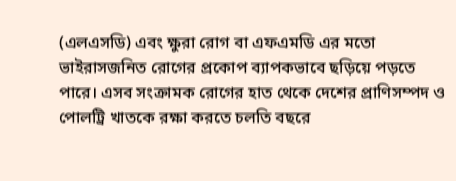(এলএসডি) এবং ক্ষুরা রোগ বা এফএমডি এর মতো ভাইরাসজনিত রোগের প্রকোপ ব্যাপকভাবে ছড়িয়ে পড়তে পারে। এসব সংক্রামক রোগের হাত থেকে দেশের প্রাণিসম্পদ ও পোলট্রি খাতকে রক্ষা করতে চলতি বছরে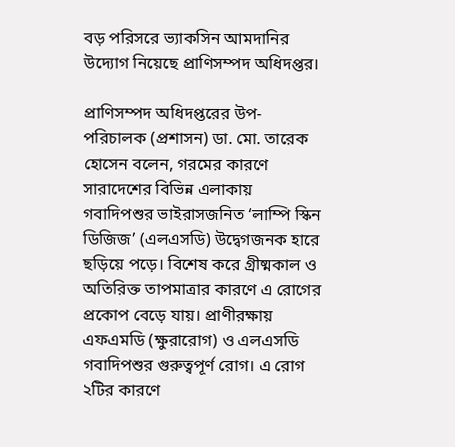বড় পরিসরে ভ্যাকসিন আমদানির উদ্যোগ নিয়েছে প্রাণিসম্পদ অধিদপ্তর।

প্রাণিসম্পদ অধিদপ্তরের উপ-পরিচালক (প্রশাসন) ডা. মো. তারেক হোসেন বলেন, গরমের কারণে সারাদেশের বিভিন্ন এলাকায় গবাদিপশুর ভাইরাসজনিত ‘লাম্পি স্কিন ডিজিজ’ (এলএসডি) উদ্বেগজনক হারে ছড়িয়ে পড়ে। বিশেষ করে গ্রীষ্মকাল ও অতিরিক্ত তাপমাত্রার কারণে এ রোগের প্রকোপ বেড়ে যায়। প্রাণীরক্ষায় এফএমডি (ক্ষুরারোগ) ও এলএসডি গবাদিপশুর গুরুত্বপূর্ণ রোগ। এ রোগ ২টির কারণে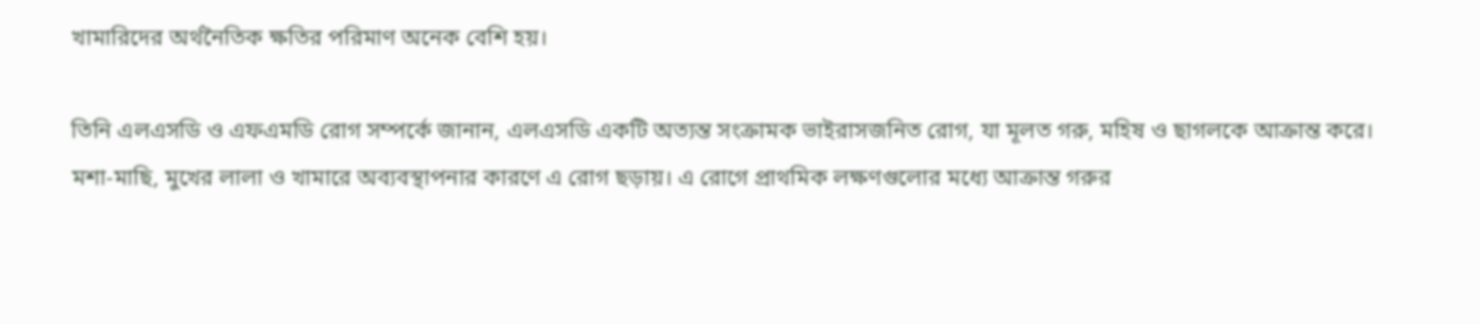খামারিদের অর্থনৈতিক ক্ষতির পরিমাণ অনেক বেশি হয়।

তিনি এলএসডি ও এফএমডি রোগ সম্পর্কে জানান, এলএসডি একটি অত্যন্ত সংক্রামক ভাইরাসজনিত রোগ, যা মূলত গরু, মহিষ ও ছাগলকে আক্রান্ত করে। মশা-মাছি, মুখের লালা ও খামারে অব্যবস্থাপনার কারণে এ রোগ ছড়ায়। এ রোগে প্রাথমিক লক্ষণগুলোর মধ্যে আক্রান্ত গরুর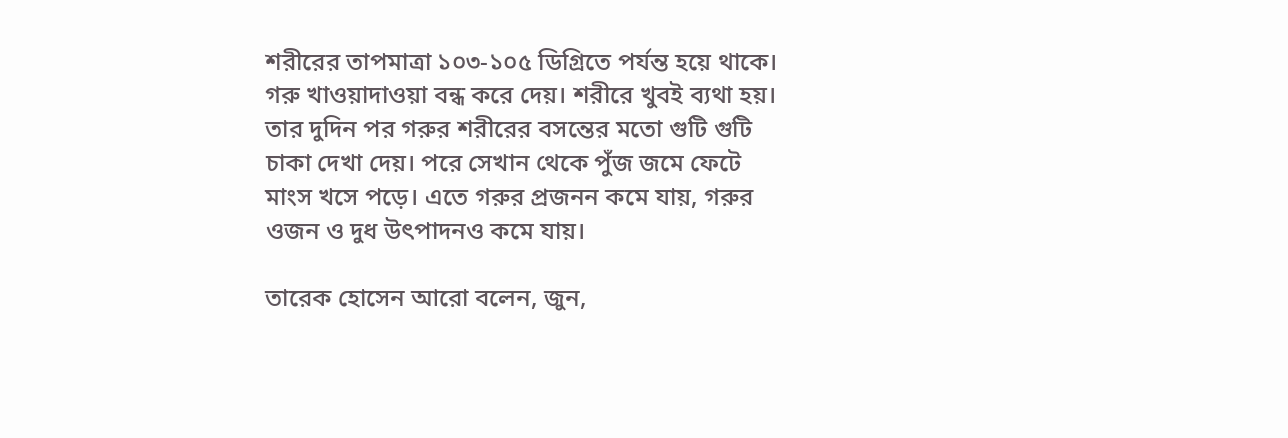শরীরের তাপমাত্রা ১০৩-১০৫ ডিগ্রিতে পর্যন্ত হয়ে থাকে। গরু খাওয়াদাওয়া বন্ধ করে দেয়। শরীরে খুবই ব্যথা হয়। তার দুদিন পর গরুর শরীরের বসন্তের মতো গুটি গুটি চাকা দেখা দেয়। পরে সেখান থেকে পুঁজ জমে ফেটে মাংস খসে পড়ে। এতে গরুর প্রজনন কমে যায়, গরুর ওজন ও দুধ উৎপাদনও কমে যায়।

তারেক হোসেন আরো বলেন, জুন,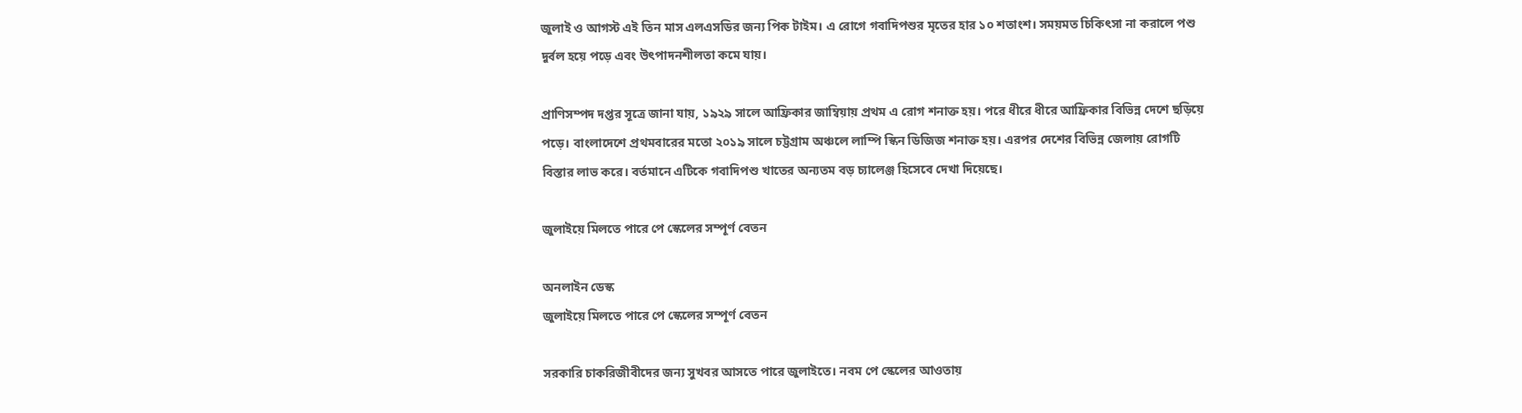জুলাই ও আগস্ট এই তিন মাস এলএসডির জন্য পিক টাইম। এ রোগে গবাদিপশুর মৃতের হার ১০ শতাংশ। সময়মত চিকিৎসা না করালে পশু দুর্বল হয়ে পড়ে এবং উৎপাদনশীলতা কমে যায়।

প্রাণিসম্পদ দপ্তর সূত্রে জানা যায়, ১৯২৯ সালে আফ্রিকার জাম্বিয়ায় প্রথম এ রোগ শনাক্ত হয়। পরে ধীরে ধীরে আফ্রিকার বিভিন্ন দেশে ছড়িয়ে পড়ে। বাংলাদেশে প্রথমবারের মতো ২০১৯ সালে চট্টগ্রাম অঞ্চলে লাম্পি স্কিন ডিজিজ শনাক্ত হয়। এরপর দেশের বিভিন্ন জেলায় রোগটি বিস্তার লাভ করে। বর্তমানে এটিকে গবাদিপশু খাতের অন্যতম বড় চ্যালেঞ্জ হিসেবে দেখা দিয়েছে।

জুলাইয়ে মিলতে পারে পে স্কেলের সম্পূর্ণ বেতন

অনলাইন ডেস্ক
জুলাইয়ে মিলতে পারে পে স্কেলের সম্পূর্ণ বেতন

সরকারি চাকরিজীবীদের জন্য সুখবর আসতে পারে জুলাইতে। নবম পে স্কেলের আওতায়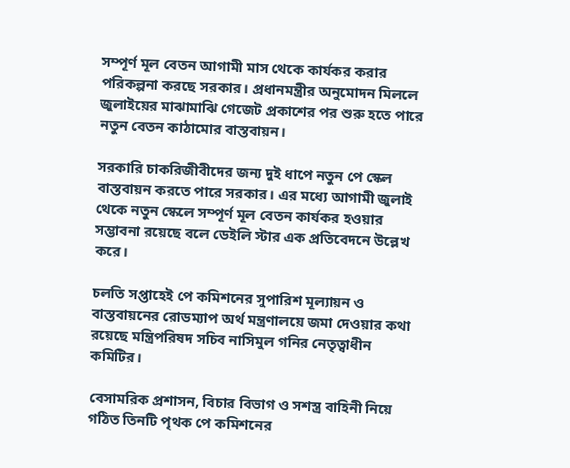সম্পূর্ণ মূল বেতন আগামী মাস থেকে কার্যকর করার পরিকল্পনা করছে সরকার। প্রধানমন্ত্রীর অনুমোদন মিললে জুলাইয়ের মাঝামাঝি গেজেট প্রকাশের পর শুরু হতে পারে নতুন বেতন কাঠামোর বাস্তবায়ন।

সরকারি চাকরিজীবীদের জন্য দুই ধাপে নতুন পে স্কেল বাস্তবায়ন করতে পারে সরকার। এর মধ্যে আগামী জুলাই থেকে নতুন স্কেলে সম্পূর্ণ মূল বেতন কার্যকর হওয়ার সম্ভাবনা রয়েছে বলে ডেইলি স্টার এক প্রতিবেদনে উল্লেখ করে।

চলতি সপ্তাহেই পে কমিশনের সুপারিশ মূল্যায়ন ও বাস্তবায়নের রোডম্যাপ অর্থ মন্ত্রণালয়ে জমা দেওয়ার কথা রয়েছে মন্ত্রিপরিষদ সচিব নাসিমুল গনির নেতৃত্বাধীন কমিটির।

বেসামরিক প্রশাসন, বিচার বিভাগ ও সশস্ত্র বাহিনী নিয়ে গঠিত তিনটি পৃথক পে কমিশনের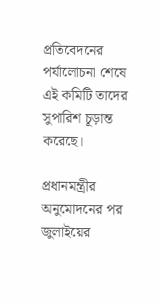প্রতিবেদনের পর্যালোচনা শেষে এই কমিটি তাদের সুপারিশ চূড়ান্ত করেছে।

প্রধানমন্ত্রীর অনুমোদনের পর জুলাইয়ের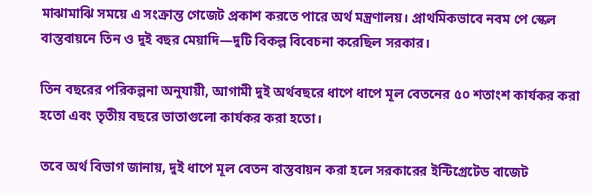মাঝামাঝি সময়ে এ সংক্রান্ত গেজেট প্রকাশ করতে পারে অর্থ মন্ত্রণালয়। প্রাথমিকভাবে নবম পে স্কেল বাস্তবায়নে তিন ও দুই বছর মেয়াদি—দুটি বিকল্প বিবেচনা করেছিল সরকার।

তিন বছরের পরিকল্পনা অনুযায়ী, আগামী দুই অর্থবছরে ধাপে ধাপে মূল বেতনের ৫০ শতাংশ কার্যকর করা হতো এবং তৃতীয় বছরে ভাতাগুলো কার্যকর করা হতো।

তবে অর্থ বিভাগ জানায়, দুই ধাপে মূল বেতন বাস্তবায়ন করা হলে সরকারের ইন্টিগ্রেটেড বাজেট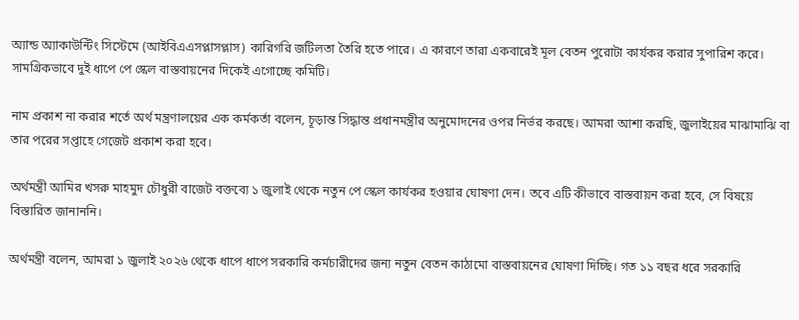অ্যান্ড অ্যাকাউন্টিং সিস্টেমে (আইবিএএসপ্লাসপ্লাস) কারিগরি জটিলতা তৈরি হতে পারে। এ কারণে তারা একবারেই মূল বেতন পুরোটা কার্যকর করার সুপারিশ করে। সামগ্রিকভাবে দুই ধাপে পে স্কেল বাস্তবায়নের দিকেই এগোচ্ছে কমিটি।

নাম প্রকাশ না করার শর্তে অর্থ মন্ত্রণালয়ের এক কর্মকর্তা বলেন, চূড়ান্ত সিদ্ধান্ত প্রধানমন্ত্রীর অনুমোদনের ওপর নির্ভর করছে। আমরা আশা করছি, জুলাইয়ের মাঝামাঝি বা তার পরের সপ্তাহে গেজেট প্রকাশ করা হবে।

অর্থমন্ত্রী আমির খসরু মাহমুদ চৌধুরী বাজেট বক্তব্যে ১ জুলাই থেকে নতুন পে স্কেল কার্যকর হওয়ার ঘোষণা দেন। তবে এটি কীভাবে বাস্তবায়ন করা হবে, সে বিষয়ে বিস্তারিত জানাননি।

অর্থমন্ত্রী বলেন, আমরা ১ জুলাই ২০২৬ থেকে ধাপে ধাপে সরকারি কর্মচারীদের জন্য নতুন বেতন কাঠামো বাস্তবায়নের ঘোষণা দিচ্ছি। গত ১১ বছর ধরে সরকারি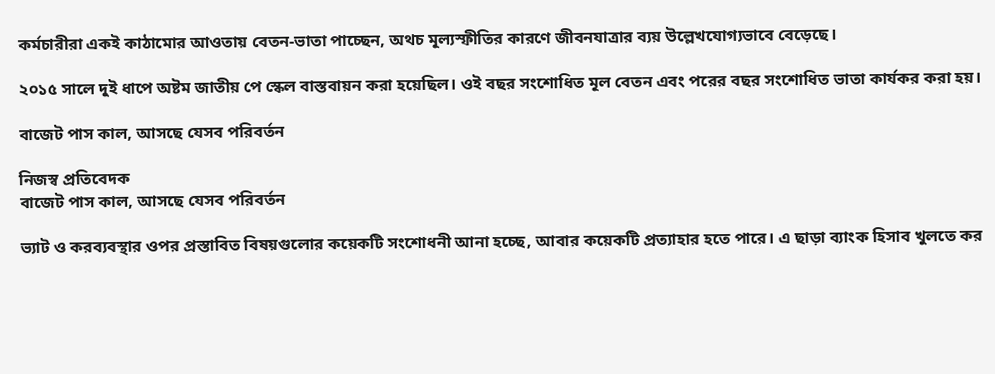কর্মচারীরা একই কাঠামোর আওতায় বেতন-ভাতা পাচ্ছেন, অথচ মূল্যস্ফীতির কারণে জীবনযাত্রার ব্যয় উল্লেখযোগ্যভাবে বেড়েছে।

২০১৫ সালে দুই ধাপে অষ্টম জাতীয় পে স্কেল বাস্তবায়ন করা হয়েছিল। ওই বছর সংশোধিত মূল বেতন এবং পরের বছর সংশোধিত ভাতা কার্যকর করা হয়।

বাজেট পাস কাল, আসছে যেসব পরিবর্তন

নিজস্ব প্রতিবেদক
বাজেট পাস কাল, আসছে যেসব পরিবর্তন

ভ্যাট ও করব্যবস্থার ওপর প্রস্তাবিত বিষয়গুলোর কয়েকটি সংশোধনী আনা হচ্ছে, আবার কয়েকটি প্রত্যাহার হতে পারে। এ ছাড়া ব্যাংক হিসাব খুলতে কর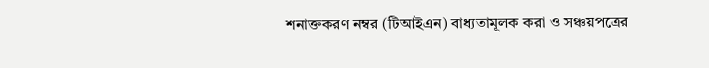শনাক্তকরণ নম্বর (টিআইএন) বাধ্যতামূলক করা ও সঞ্চয়পত্রের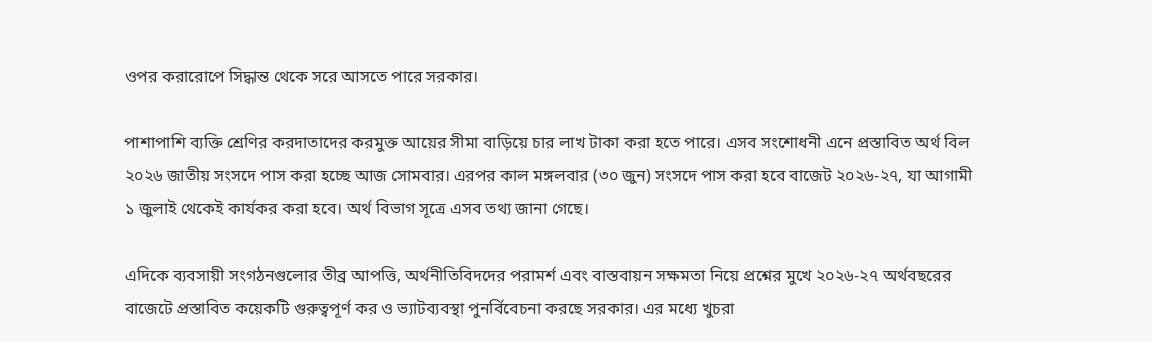ওপর করারোপে সিদ্ধান্ত থেকে সরে আসতে পারে সরকার।

পাশাপাশি ব্যক্তি শ্রেণির করদাতাদের করমুক্ত আয়ের সীমা বাড়িয়ে চার লাখ টাকা করা হতে পারে। এসব সংশোধনী এনে প্রস্তাবিত অর্থ বিল ২০২৬ জাতীয় সংসদে পাস করা হচ্ছে আজ সোমবার। এরপর কাল মঙ্গলবার (৩০ জুন) সংসদে পাস করা হবে বাজেট ২০২৬-২৭, যা আগামী ১ জুলাই থেকেই কার্যকর করা হবে। অর্থ বিভাগ সূত্রে এসব তথ্য জানা গেছে।

এদিকে ব্যবসায়ী সংগঠনগুলোর তীব্র আপত্তি, অর্থনীতিবিদদের পরামর্শ এবং বাস্তবায়ন সক্ষমতা নিয়ে প্রশ্নের মুখে ২০২৬-২৭ অর্থবছরের বাজেটে প্রস্তাবিত কয়েকটি গুরুত্বপূর্ণ কর ও ভ্যাটব্যবস্থা পুনর্বিবেচনা করছে সরকার। এর মধ্যে খুচরা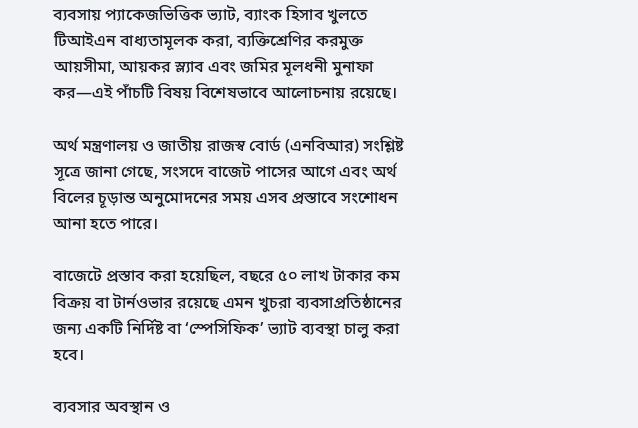ব্যবসায় প্যাকেজভিত্তিক ভ্যাট, ব্যাংক হিসাব খুলতে টিআইএন বাধ্যতামূলক করা, ব্যক্তিশ্রেণির করমুক্ত আয়সীমা, আয়কর স্ল্যাব এবং জমির মূলধনী মুনাফা কর—এই পাঁচটি বিষয় বিশেষভাবে আলোচনায় রয়েছে।

অর্থ মন্ত্রণালয় ও জাতীয় রাজস্ব বোর্ড (এনবিআর) সংশ্লিষ্ট সূত্রে জানা গেছে, সংসদে বাজেট পাসের আগে এবং অর্থ বিলের চূড়ান্ত অনুমোদনের সময় এসব প্রস্তাবে সংশোধন আনা হতে পারে।

বাজেটে প্রস্তাব করা হয়েছিল, বছরে ৫০ লাখ টাকার কম বিক্রয় বা টার্নওভার রয়েছে এমন খুচরা ব্যবসাপ্রতিষ্ঠানের জন্য একটি নির্দিষ্ট বা ‘স্পেসিফিক’ ভ্যাট ব্যবস্থা চালু করা হবে।

ব্যবসার অবস্থান ও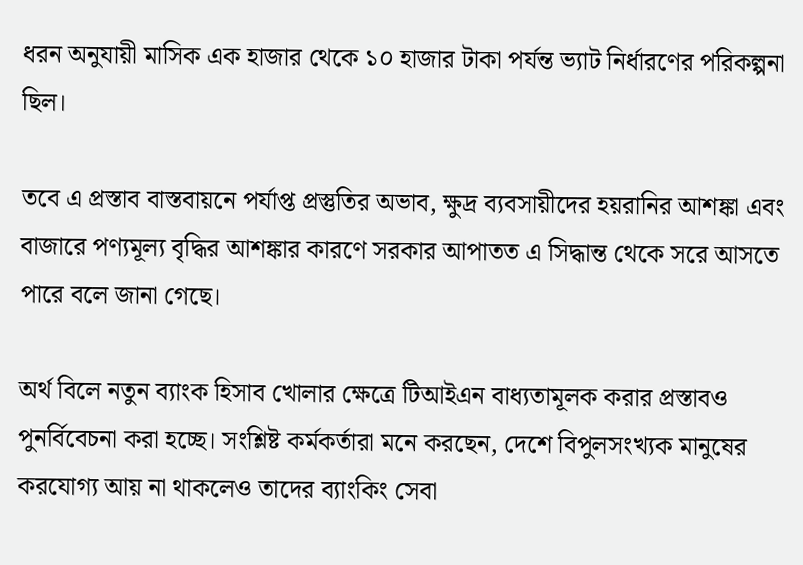ধরন অনুযায়ী মাসিক এক হাজার থেকে ১০ হাজার টাকা পর্যন্ত ভ্যাট নির্ধারণের পরিকল্পনা ছিল।

তবে এ প্রস্তাব বাস্তবায়নে পর্যাপ্ত প্রস্তুতির অভাব, ক্ষুদ্র ব্যবসায়ীদের হয়রানির আশঙ্কা এবং বাজারে পণ্যমূল্য বৃদ্ধির আশঙ্কার কারণে সরকার আপাতত এ সিদ্ধান্ত থেকে সরে আসতে পারে বলে জানা গেছে।

অর্থ বিলে নতুন ব্যাংক হিসাব খোলার ক্ষেত্রে টিআইএন বাধ্যতামূলক করার প্রস্তাবও পুনর্বিবেচনা করা হচ্ছে। সংশ্লিষ্ট কর্মকর্তারা মনে করছেন, দেশে বিপুলসংখ্যক মানুষের করযোগ্য আয় না থাকলেও তাদের ব্যাংকিং সেবা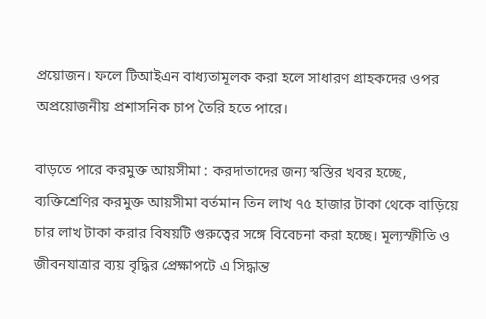প্রয়োজন। ফলে টিআইএন বাধ্যতামূলক করা হলে সাধারণ গ্রাহকদের ওপর অপ্রয়োজনীয় প্রশাসনিক চাপ তৈরি হতে পারে।

বাড়তে পারে করমুক্ত আয়সীমা : করদাতাদের জন্য স্বস্তির খবর হচ্ছে, ব্যক্তিশ্রেণির করমুক্ত আয়সীমা বর্তমান তিন লাখ ৭৫ হাজার টাকা থেকে বাড়িয়ে চার লাখ টাকা করার বিষয়টি গুরুত্বের সঙ্গে বিবেচনা করা হচ্ছে। মূল্যস্ফীতি ও জীবনযাত্রার ব্যয় বৃদ্ধির প্রেক্ষাপটে এ সিদ্ধান্ত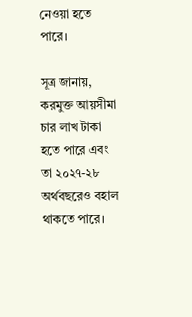নেওয়া হতে পারে।

সূত্র জানায়, করমুক্ত আয়সীমা চার লাখ টাকা হতে পারে এবং তা ২০২৭-২৮ অর্থবছরেও বহাল থাকতে পারে।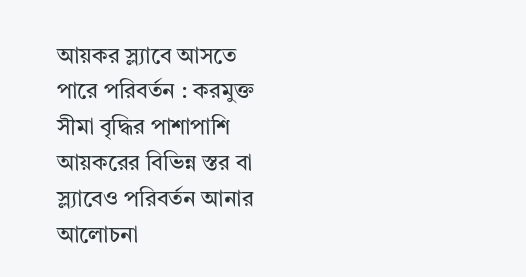আয়কর স্ল্যাবে আসতে পারে পরিবর্তন : করমুক্ত সীমা বৃদ্ধির পাশাপাশি আয়করের বিভিন্ন স্তর বা স্ল্যাবেও পরিবর্তন আনার আলোচনা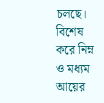চলছে। বিশেষ করে নিম্ন ও মধ্যম আয়ের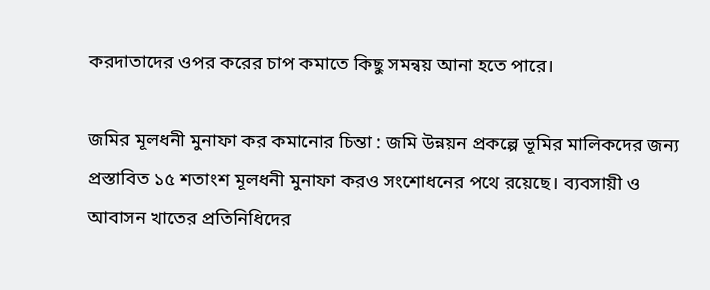করদাতাদের ওপর করের চাপ কমাতে কিছু সমন্বয় আনা হতে পারে।

জমির মূলধনী মুনাফা কর কমানোর চিন্তা : জমি উন্নয়ন প্রকল্পে ভূমির মালিকদের জন্য প্রস্তাবিত ১৫ শতাংশ মূলধনী মুনাফা করও সংশোধনের পথে রয়েছে। ব্যবসায়ী ও আবাসন খাতের প্রতিনিধিদের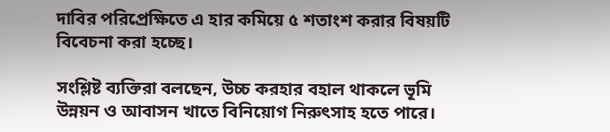দাবির পরিপ্রেক্ষিতে এ হার কমিয়ে ৫ শতাংশ করার বিষয়টি বিবেচনা করা হচ্ছে।

সংশ্লিষ্ট ব্যক্তিরা বলছেন, উচ্চ করহার বহাল থাকলে ভূমি উন্নয়ন ও আবাসন খাতে বিনিয়োগ নিরুৎসাহ হতে পারে।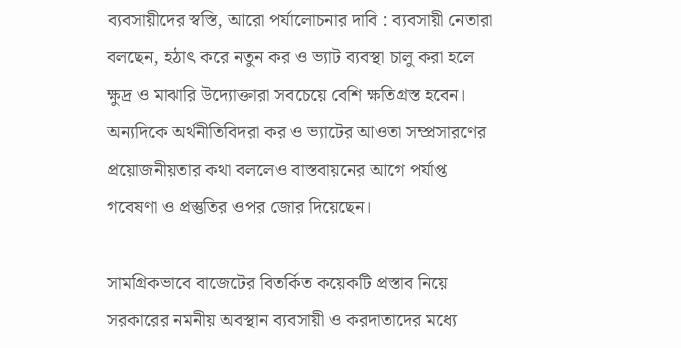ব্যবসায়ীদের স্বস্তি, আরো পর্যালোচনার দাবি : ব্যবসায়ী নেতারা বলছেন, হঠাৎ করে নতুন কর ও ভ্যাট ব্যবস্থা চালু করা হলে ক্ষুদ্র ও মাঝারি উদ্যোক্তারা সবচেয়ে বেশি ক্ষতিগ্রস্ত হবেন। অন্যদিকে অর্থনীতিবিদরা কর ও ভ্যাটের আওতা সম্প্রসারণের প্রয়োজনীয়তার কথা বললেও বাস্তবায়নের আগে পর্যাপ্ত গবেষণা ও প্রস্তুতির ওপর জোর দিয়েছেন।

সামগ্রিকভাবে বাজেটের বিতর্কিত কয়েকটি প্রস্তাব নিয়ে সরকারের নমনীয় অবস্থান ব্যবসায়ী ও করদাতাদের মধ্যে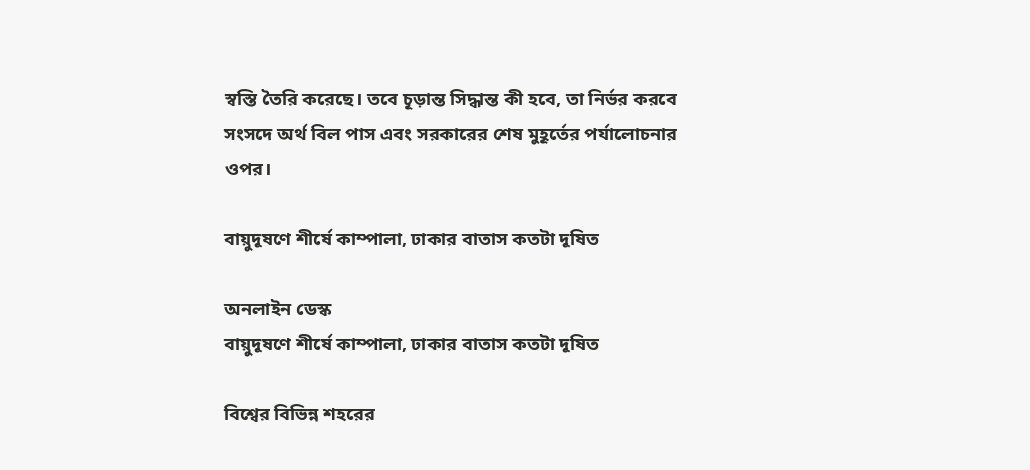স্বস্তি তৈরি করেছে। তবে চূড়ান্ত সিদ্ধান্ত কী হবে, তা নির্ভর করবে সংসদে অর্থ বিল পাস এবং সরকারের শেষ মুহূর্তের পর্যালোচনার ওপর।

বায়ুদূষণে শীর্ষে কাম্পালা, ঢাকার বাতাস কতটা দূষিত

অনলাইন ডেস্ক
বায়ুদূষণে শীর্ষে কাম্পালা, ঢাকার বাতাস কতটা দূষিত

বিশ্বের বিভিন্ন শহরের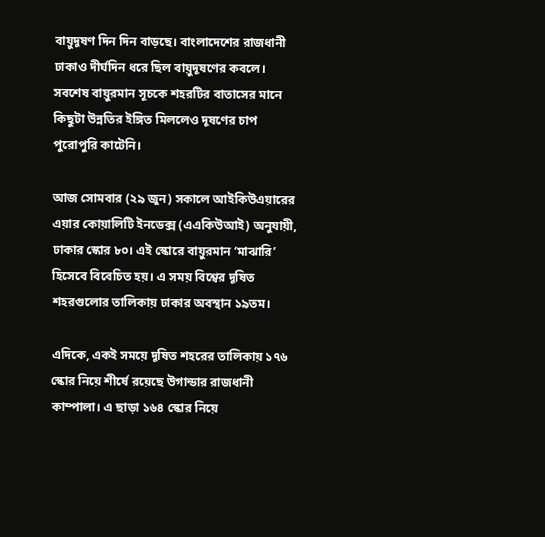বায়ুদূষণ দিন দিন বাড়ছে। বাংলাদেশের রাজধানী ঢাকাও দীর্ঘদিন ধরে ছিল বায়ুদূষণের কবলে। সবশেষ বায়ুরমান সূচকে শহরটির বাতাসের মানে কিছুটা উন্নতির ইঙ্গিত মিললেও দূষণের চাপ পুরোপুরি কাটেনি।

আজ সোমবার (২৯ জুন) সকালে আইকিউএয়ারের এয়ার কোয়ালিটি ইনডেক্স (এএকিউআই) অনুযায়ী, ঢাকার স্কোর ৮০। এই স্কোরে বায়ুরমান ‘মাঝারি’ হিসেবে বিবেচিত হয়। এ সময় বিশ্বের দূষিত শহরগুলোর তালিকায় ঢাকার অবস্থান ১৯তম।

এদিকে, একই সময়ে দূষিত শহরের তালিকায় ১৭৬ স্কোর নিয়ে শীর্ষে রয়েছে উগান্ডার রাজধানী কাম্পালা। এ ছাড়া ১৬৪ স্কোর নিয়ে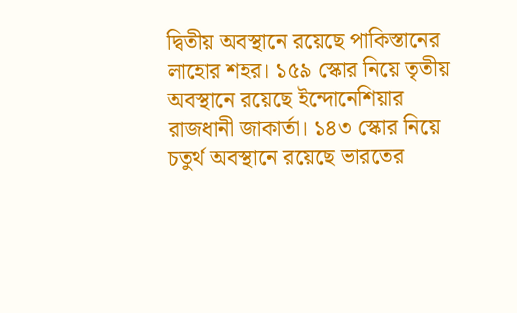দ্বিতীয় অবস্থানে রয়েছে পাকিস্তানের লাহোর শহর। ১৫৯ স্কোর নিয়ে তৃতীয় অবস্থানে রয়েছে ইন্দোনেশিয়ার রাজধানী জাকার্তা। ১৪৩ স্কোর নিয়ে চতুর্থ অবস্থানে রয়েছে ভারতের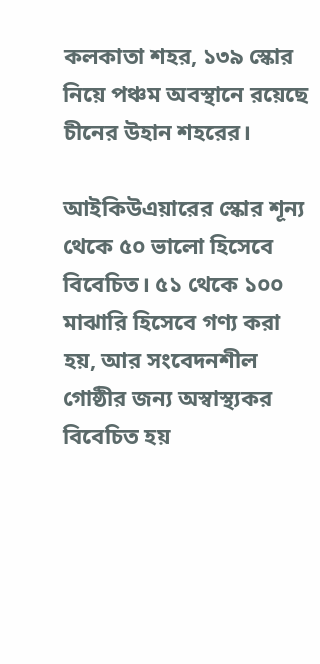কলকাতা শহর, ১৩৯ স্কোর নিয়ে পঞ্চম অবস্থানে রয়েছে চীনের উহান শহরের।

আইকিউএয়ারের স্কোর শূন্য থেকে ৫০ ভালো হিসেবে বিবেচিত। ৫১ থেকে ১০০ মাঝারি হিসেবে গণ্য করা হয়, আর সংবেদনশীল গোষ্ঠীর জন্য অস্বাস্থ্যকর বিবেচিত হয়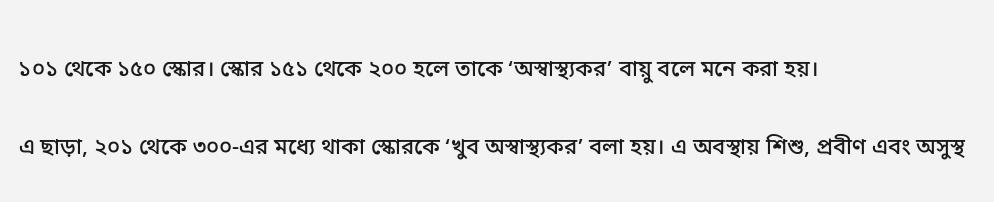১০১ থেকে ১৫০ স্কোর। স্কোর ১৫১ থেকে ২০০ হলে তাকে ‘অস্বাস্থ্যকর’ বায়ু বলে মনে করা হয়।

এ ছাড়া, ২০১ থেকে ৩০০-এর মধ্যে থাকা স্কোরকে ‘খুব অস্বাস্থ্যকর’ বলা হয়। এ অবস্থায় শিশু, প্রবীণ এবং অসুস্থ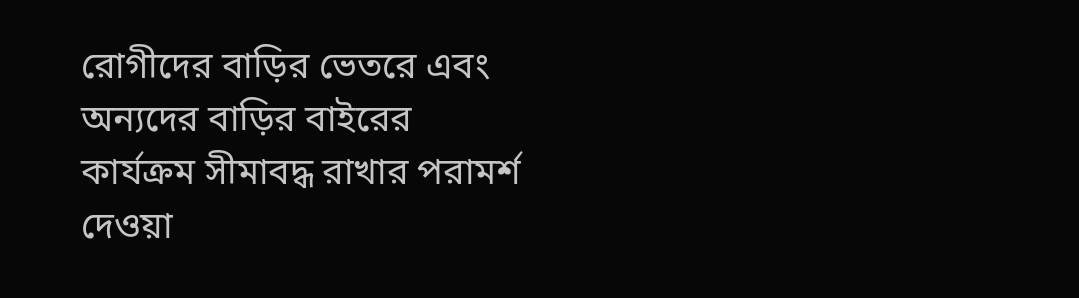রোগীদের বাড়ির ভেতরে এবং অন্যদের বাড়ির বাইরের কার্যক্রম সীমাবদ্ধ রাখার পরামর্শ দেওয়া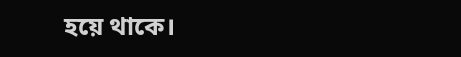হয়ে থাকে।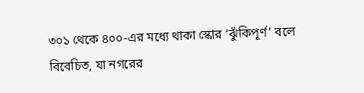৩০১ থেকে ৪০০-এর মধ্যে থাকা স্কোর ‘ঝুঁকিপূর্ণ’ বলে বিবেচিত, যা নগরের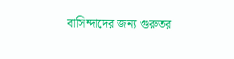বাসিন্দাদের জন্য গুরুতর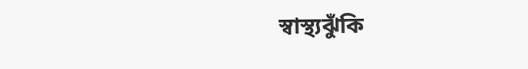স্বাস্থ্যঝুঁকি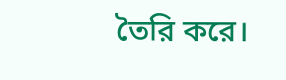তৈরি করে।